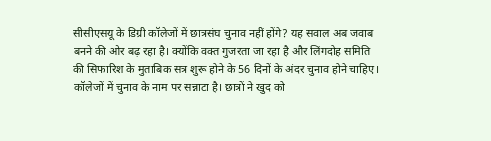सीसीएसयू के डिग्री कॉलेजों में छात्रसंघ चुनाव नहीं होंगे? यह सवाल अब जवाब बनने की ओर बढ़ रहा है। क्योंकि वक्त गुजरता जा रहा है और लिंगदोह समिति की सिफारिश के मुताबिक सत्र शुरू होने के 56 दिनों के अंदर चुनाव होने चाहिए। कॉलेजों में चुनाव के नाम पर सन्नाटा है। छात्रों ने खुद को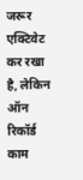जरूर एक्टिवेट कर रखा है, लेकिन ऑन रिकॉर्ड काम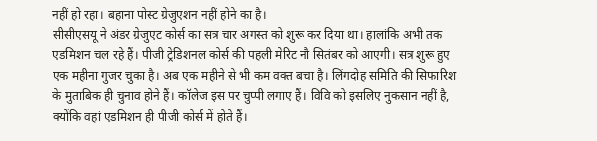नहीं हो रहा। बहाना पोस्ट ग्रेजुएशन नहीं होने का है।
सीसीएसयू ने अंडर ग्रेजुएट कोर्स का सत्र चार अगस्त को शुरू कर दिया था। हालांकि अभी तक एडमिशन चल रहे हैं। पीजी ट्रेडिशनल कोर्स की पहली मेरिट नौ सितंबर को आएगी। सत्र शुरू हुए एक महीना गुजर चुका है। अब एक महीने से भी कम वक्त बचा है। लिंगदोह समिति की सिफारिश के मुताबिक ही चुनाव होने हैं। कॉलेज इस पर चुप्पी लगाए हैं। विवि को इसलिए नुकसान नहीं है, क्योंकि वहां एडमिशन ही पीजी कोर्स में होते हैं।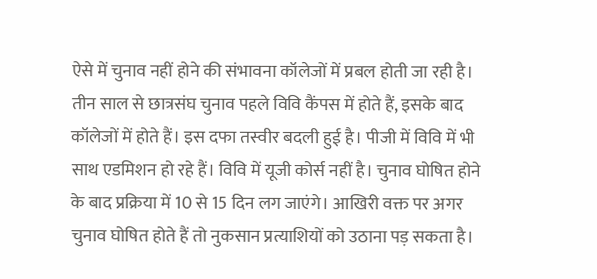ऐसे में चुनाव नहीं होने की संभावना कॉलेजों में प्रबल होती जा रही है। तीन साल से छात्रसंघ चुनाव पहले विवि कैंपस में होते हैं, इसके बाद कॉलेजों में होते हैं। इस दफा तस्वीर बदली हुई है। पीजी में विवि में भी साथ एडमिशन हो रहे हैं। विवि में यूजी कोर्स नहीं है। चुनाव घोषित होने के बाद प्रक्रिया में 10 से 15 दिन लग जाएंगे। आखिरी वक्त पर अगर चुनाव घोषित होते हैं तो नुकसान प्रत्याशियों को उठाना पड़ सकता है।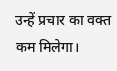उन्हें प्रचार का वक्त कम मिलेगा।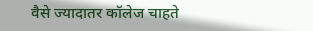वैसे ज्यादातर कॉलेज चाहते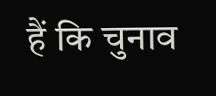हैं कि चुनाव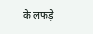के लफड़े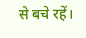से बचे रहें।